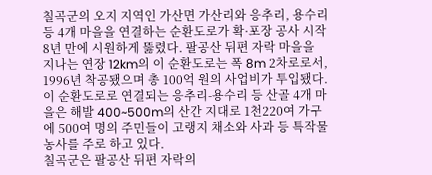칠곡군의 오지 지역인 가산면 가산리와 응추리, 용수리 등 4개 마을을 연결하는 순환도로가 확·포장 공사 시작 8년 만에 시원하게 뚫렸다. 팔공산 뒤편 자락 마을을 지나는 연장 12km의 이 순환도로는 폭 8m 2차로로서, 1996년 착공됐으며 총 100억 원의 사업비가 투입됐다. 이 순환도로로 연결되는 응추리-용수리 등 산골 4개 마을은 해발 400~500m의 산간 지대로 1천220여 가구에 500여 명의 주민들이 고랭지 채소와 사과 등 특작물 농사를 주로 하고 있다.
칠곡군은 팔공산 뒤편 자락의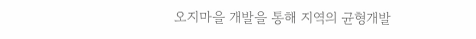오지마을 개발을 통해 지역의 균형개발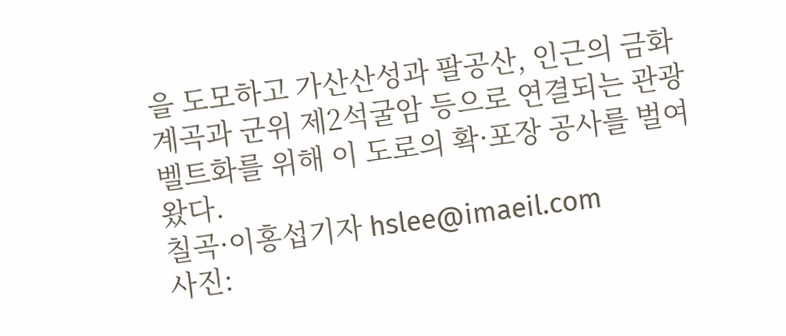을 도모하고 가산산성과 팔공산, 인근의 금화계곡과 군위 제2석굴암 등으로 연결되는 관광 벨트화를 위해 이 도로의 확·포장 공사를 벌여왔다.
칠곡·이홍섭기자 hslee@imaeil.com
사진: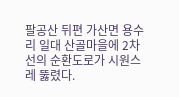팔공산 뒤편 가산면 용수리 일대 산골마을에 2차선의 순환도로가 시원스레 뚫렸다.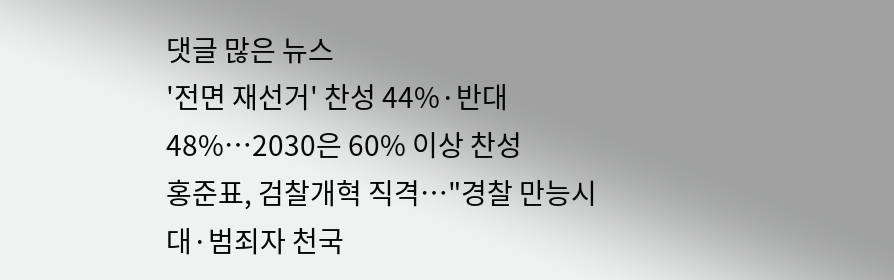댓글 많은 뉴스
'전면 재선거' 찬성 44%·반대 48%…2030은 60% 이상 찬성
홍준표, 검찰개혁 직격…"경찰 만능시대·범죄자 천국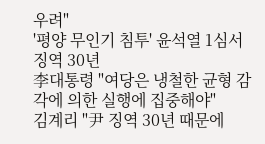우려"
'평양 무인기 침투' 윤석열 1심서 징역 30년
李대통령 "여당은 냉철한 균형 감각에 의한 실행에 집중해야"
김계리 "尹 징역 30년 때문에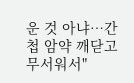운 것 아냐…간첩 암약 깨닫고 무서워서"